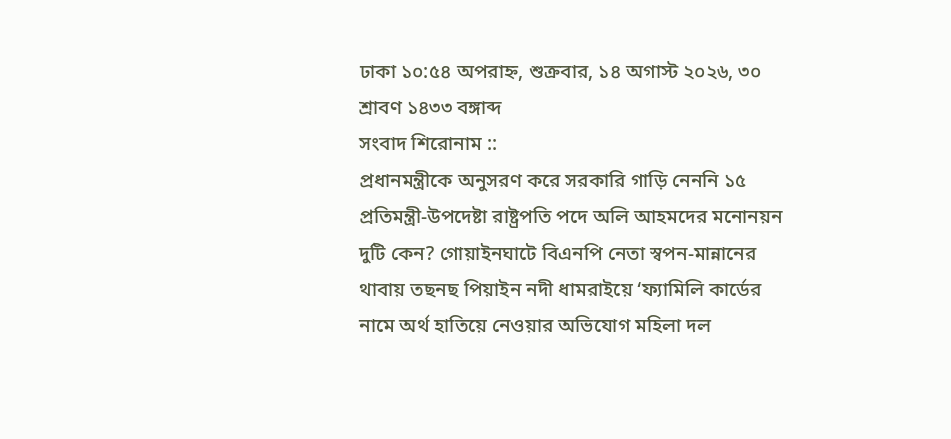ঢাকা ১০:৫৪ অপরাহ্ন, শুক্রবার, ১৪ অগাস্ট ২০২৬, ৩০ শ্রাবণ ১৪৩৩ বঙ্গাব্দ
সংবাদ শিরোনাম ::
প্রধানমন্ত্রীকে অনুসরণ করে সরকারি গাড়ি নেননি ১৫ প্রতিমন্ত্রী-উপদেষ্টা রাষ্ট্রপতি পদে অলি আহমদের মনোনয়ন দুটি কেন? গোয়াইনঘাটে বিএনপি নেতা স্বপন-মান্নানের থাবায় তছনছ পিয়াইন নদী ধামরাইয়ে ‘ফ্যামিলি কার্ডের নামে অর্থ হাতিয়ে নেওয়ার অভিযোগ মহিলা দল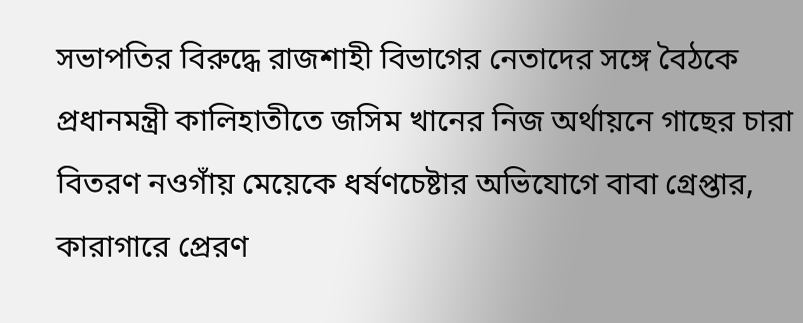সভাপতির বিরুদ্ধে রাজশাহী বিভাগের নেতাদের সঙ্গে বৈঠকে প্রধানমন্ত্রী কালিহাতীতে জসিম খানের নিজ অর্থায়নে গাছের চারা বিতরণ নওগাঁয় মেয়েকে ধর্ষণচেষ্টার অভিযোগে বাবা গ্রেপ্তার, কারাগারে প্রেরণ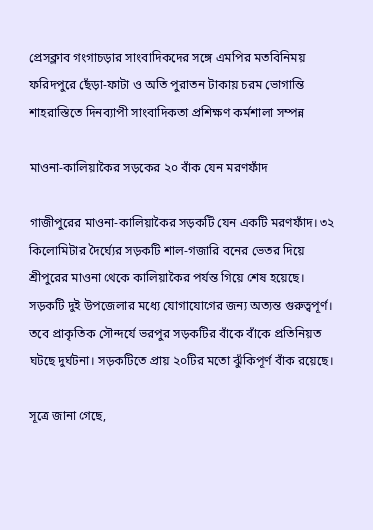প্রেসক্লাব গংগাচড়ার সাংবাদিকদের সঙ্গে এমপির মতবিনিময়  ফরিদপুরে ছেঁড়া-ফাটা ও অতি পুরাতন টাকায় চরম ভোগান্তি  শাহরাস্তিতে দিনব্যাপী সাংবাদিকতা প্রশিক্ষণ কর্মশালা সম্পন্ন

মাওনা-কালিয়াকৈর সড়কের ২০ বাঁক যেন মরণফাঁদ

গাজীপুরের মাওনা-কালিয়াকৈর সড়কটি যেন একটি মরণফাঁদ। ৩২ কিলোমিটার দৈর্ঘ্যের সড়কটি শাল-গজারি বনের ভেতর দিয়ে শ্রীপুরের মাওনা থেকে কালিয়াকৈর পর্যন্ত গিয়ে শেষ হয়েছে। সড়কটি দুই উপজেলার মধ্যে যোগাযোগের জন্য অত্যন্ত গুরুত্বপূর্ণ। তবে প্রাকৃতিক সৌন্দর্যে ভরপুর সড়কটির বাঁকে বাঁকে প্রতিনিয়ত ঘটছে দুর্ঘটনা। সড়কটিতে প্রায় ২০টির মতো ঝুঁকিপূর্ণ বাঁক রয়েছে।

সূত্রে জানা গেছে,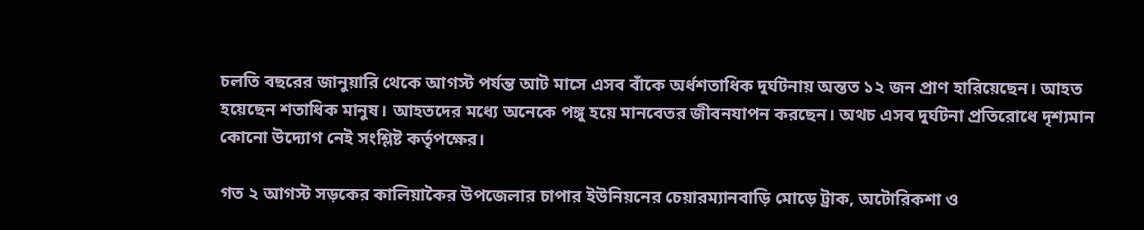চলতি বছরের জানুয়ারি থেকে আগস্ট পর্যন্ত আট মাসে এসব বাঁকে অর্ধশতাধিক দুর্ঘটনায় অন্তত ১২ জন প্রাণ হারিয়েছেন। আহত হয়েছেন শতাধিক মানুষ। আহতদের মধ্যে অনেকে পঙ্গু হয়ে মানবেতর জীবনযাপন করছেন। অথচ এসব দুর্ঘটনা প্রতিরোধে দৃশ্যমান কোনো উদ্যোগ নেই সংশ্লিষ্ট কর্তৃপক্ষের।

গত ২ আগস্ট সড়কের কালিয়াকৈর উপজেলার চাপার ইউনিয়নের চেয়ারম্যানবাড়ি মোড়ে ট্রাক, অটোরিকশা ও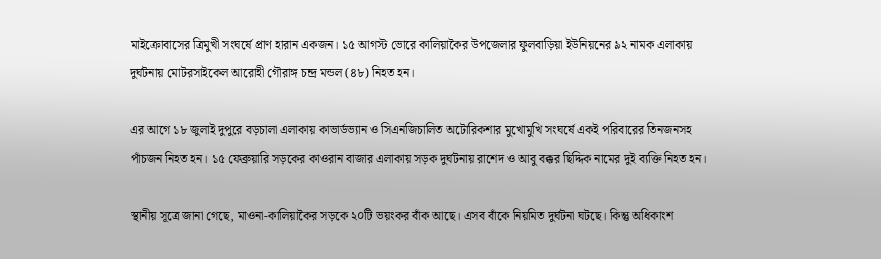মাইক্রোবাসের ত্রিমুখী সংঘর্ষে প্রাণ হারান একজন। ১৫ আগস্ট ভোরে কালিয়াকৈর উপজেলার ফুলবাড়িয়া ইউনিয়নের ৯২ নামক এলাকায় দুর্ঘটনায় মোটরসাইকেল আরোহী গৌরাঙ্গ চন্দ্র মন্ডল (৪৮) নিহত হন।

এর আগে ১৮ জুলাই দুপুরে বড়চালা এলাকায় কাভার্ডভ্যান ও সিএনজিচালিত অটোরিকশার মুখোমুখি সংঘর্ষে একই পরিবারের তিনজনসহ পাঁচজন নিহত হন। ১৫ ফেব্রুয়ারি সড়কের কাওরান বাজার এলাকায় সড়ক দুর্ঘটনায় রাশেদ ও আবু বক্কর ছিদ্দিক নামের দুই ব্যক্তি নিহত হন।

স্থানীয় সূত্রে জানা গেছে, মাওনা-কালিয়াকৈর সড়কে ২০টি ভয়ংকর বাঁক আছে। এসব বাঁকে নিয়মিত দুর্ঘটনা ঘটছে। কিন্তু অধিকাংশ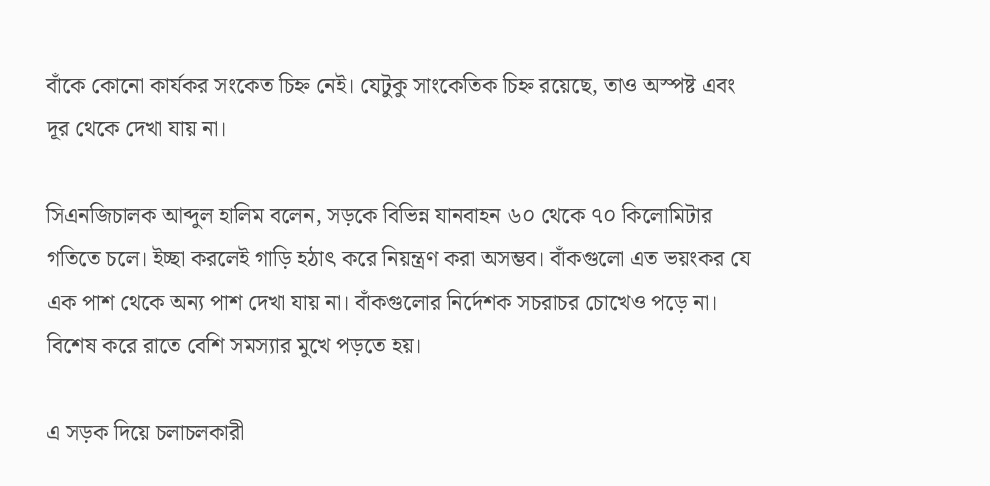বাঁকে কোনো কার্যকর সংকেত চিহ্ন নেই। যেটুকু সাংকেতিক চিহ্ন রয়েছে, তাও অস্পষ্ট এবং দূর থেকে দেখা যায় না।

সিএনজিচালক আব্দুল হালিম বলেন, সড়কে বিভিন্ন যানবাহন ৬০ থেকে ৭০ কিলোমিটার গতিতে চলে। ইচ্ছা করলেই গাড়ি হঠাৎ করে নিয়ন্ত্রণ করা অসম্ভব। বাঁকগুলো এত ভয়ংকর যে এক পাশ থেকে অন্য পাশ দেখা যায় না। বাঁকগুলোর নির্দেশক সচরাচর চোখেও পড়ে না। বিশেষ করে রাতে বেশি সমস্যার মুখে পড়তে হয়।

এ সড়ক দিয়ে চলাচলকারী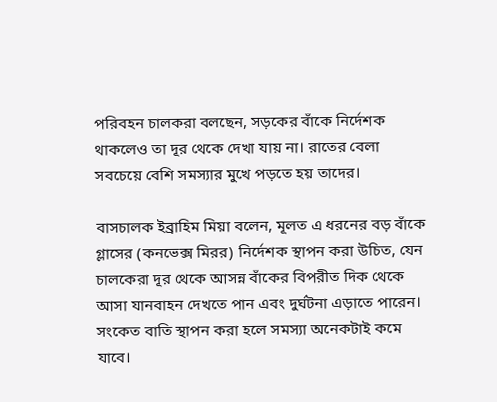পরিবহন চালকরা বলছেন, সড়কের বাঁকে নির্দেশক থাকলেও তা দূর থেকে দেখা যায় না। রাতের বেলা সবচেয়ে বেশি সমস্যার মুখে পড়তে হয় তাদের।

বাসচালক ইব্রাহিম মিয়া বলেন, মূলত এ ধরনের বড় বাঁকে গ্লাসের (কনভেক্স মিরর) নির্দেশক স্থাপন করা উচিত, যেন চালকেরা দূর থেকে আসন্ন বাঁকের বিপরীত দিক থেকে আসা যানবাহন দেখতে পান এবং দুর্ঘটনা এড়াতে পারেন। সংকেত বাতি স্থাপন করা হলে সমস্যা অনেকটাই কমে যাবে।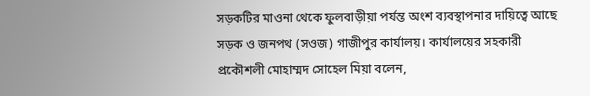সড়কটির মাওনা থেকে ফুলবাড়ীয়া পর্যন্ত অংশ ব্যবস্থাপনার দায়িত্বে আছে সড়ক ও জনপথ (সওজ) গাজীপুর কার্যালয়। কার্যালয়ের সহকারী প্রকৌশলী মোহাম্মদ সোহেল মিয়া বলেন,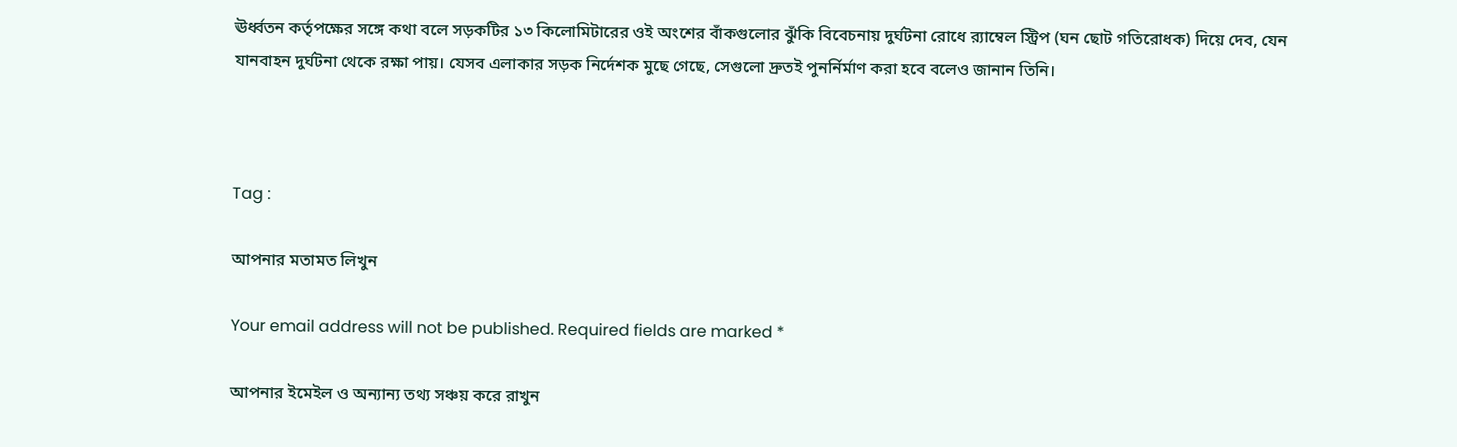ঊর্ধ্বতন কর্তৃপক্ষের সঙ্গে কথা বলে সড়কটির ১৩ কিলোমিটারের ওই অংশের বাঁকগুলোর ঝুঁকি বিবেচনায় দুর্ঘটনা রোধে র‌্যাম্বেল স্ট্রিপ (ঘন ছোট গতিরোধক) দিয়ে দেব, যেন যানবাহন দুর্ঘটনা থেকে রক্ষা পায়। যেসব এলাকার সড়ক নির্দেশক মুছে গেছে, সেগুলো দ্রুতই পুনর্নির্মাণ করা হবে বলেও জানান তিনি।



Tag :

আপনার মতামত লিখুন

Your email address will not be published. Required fields are marked *

আপনার ইমেইল ও অন্যান্য তথ্য সঞ্চয় করে রাখুন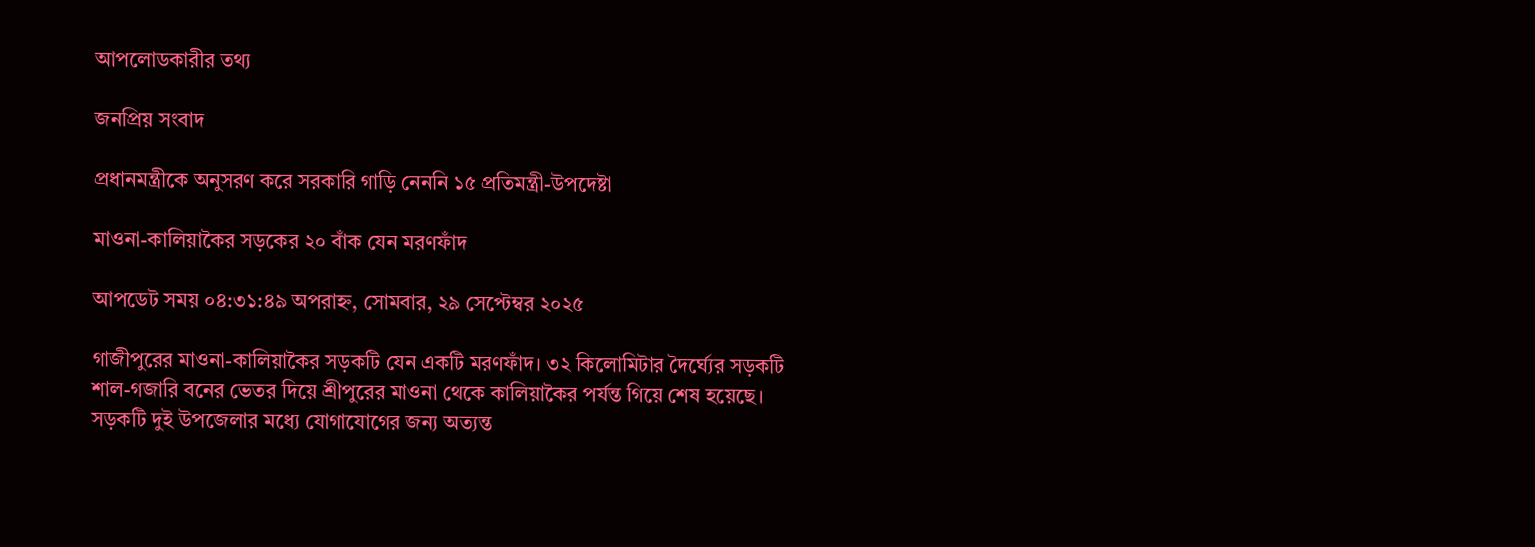আপলোডকারীর তথ্য

জনপ্রিয় সংবাদ

প্রধানমন্ত্রীকে অনুসরণ করে সরকারি গাড়ি নেননি ১৫ প্রতিমন্ত্রী-উপদেষ্টা

মাওনা-কালিয়াকৈর সড়কের ২০ বাঁক যেন মরণফাঁদ

আপডেট সময় ০৪:৩১:৪৯ অপরাহ্ন, সোমবার, ২৯ সেপ্টেম্বর ২০২৫

গাজীপুরের মাওনা-কালিয়াকৈর সড়কটি যেন একটি মরণফাঁদ। ৩২ কিলোমিটার দৈর্ঘ্যের সড়কটি শাল-গজারি বনের ভেতর দিয়ে শ্রীপুরের মাওনা থেকে কালিয়াকৈর পর্যন্ত গিয়ে শেষ হয়েছে। সড়কটি দুই উপজেলার মধ্যে যোগাযোগের জন্য অত্যন্ত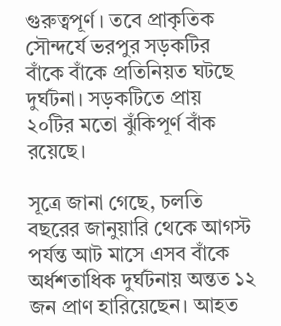গুরুত্বপূর্ণ। তবে প্রাকৃতিক সৌন্দর্যে ভরপুর সড়কটির বাঁকে বাঁকে প্রতিনিয়ত ঘটছে দুর্ঘটনা। সড়কটিতে প্রায় ২০টির মতো ঝুঁকিপূর্ণ বাঁক রয়েছে।

সূত্রে জানা গেছে, চলতি বছরের জানুয়ারি থেকে আগস্ট পর্যন্ত আট মাসে এসব বাঁকে অর্ধশতাধিক দুর্ঘটনায় অন্তত ১২ জন প্রাণ হারিয়েছেন। আহত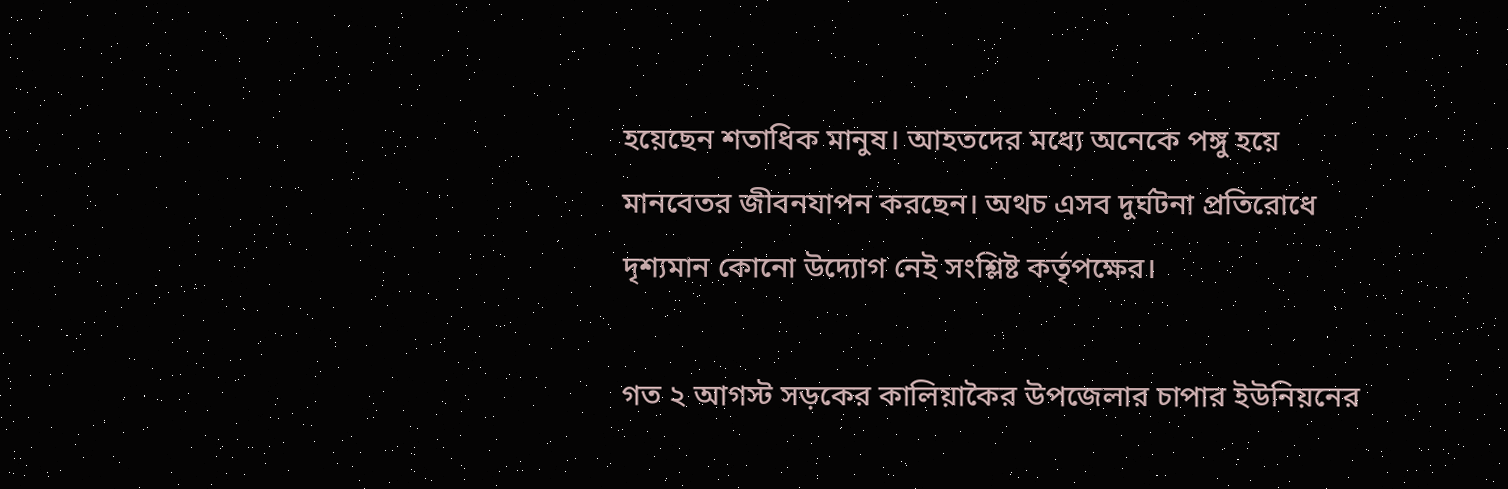হয়েছেন শতাধিক মানুষ। আহতদের মধ্যে অনেকে পঙ্গু হয়ে মানবেতর জীবনযাপন করছেন। অথচ এসব দুর্ঘটনা প্রতিরোধে দৃশ্যমান কোনো উদ্যোগ নেই সংশ্লিষ্ট কর্তৃপক্ষের।

গত ২ আগস্ট সড়কের কালিয়াকৈর উপজেলার চাপার ইউনিয়নের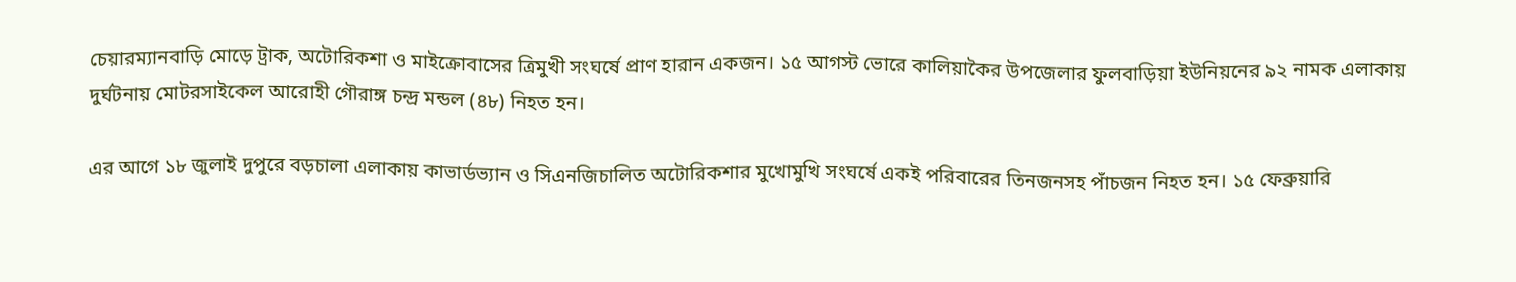চেয়ারম্যানবাড়ি মোড়ে ট্রাক, অটোরিকশা ও মাইক্রোবাসের ত্রিমুখী সংঘর্ষে প্রাণ হারান একজন। ১৫ আগস্ট ভোরে কালিয়াকৈর উপজেলার ফুলবাড়িয়া ইউনিয়নের ৯২ নামক এলাকায় দুর্ঘটনায় মোটরসাইকেল আরোহী গৌরাঙ্গ চন্দ্র মন্ডল (৪৮) নিহত হন।

এর আগে ১৮ জুলাই দুপুরে বড়চালা এলাকায় কাভার্ডভ্যান ও সিএনজিচালিত অটোরিকশার মুখোমুখি সংঘর্ষে একই পরিবারের তিনজনসহ পাঁচজন নিহত হন। ১৫ ফেব্রুয়ারি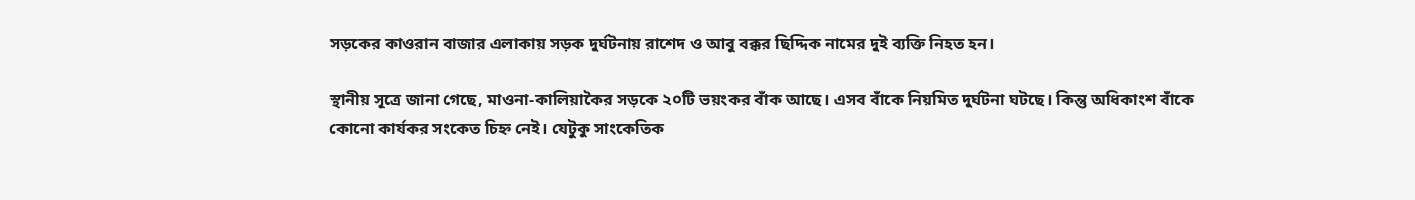সড়কের কাওরান বাজার এলাকায় সড়ক দুর্ঘটনায় রাশেদ ও আবু বক্কর ছিদ্দিক নামের দুই ব্যক্তি নিহত হন।

স্থানীয় সূত্রে জানা গেছে, মাওনা-কালিয়াকৈর সড়কে ২০টি ভয়ংকর বাঁক আছে। এসব বাঁকে নিয়মিত দুর্ঘটনা ঘটছে। কিন্তু অধিকাংশ বাঁকে কোনো কার্যকর সংকেত চিহ্ন নেই। যেটুকু সাংকেতিক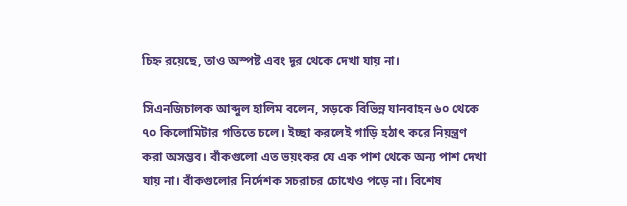চিহ্ন রয়েছে, তাও অস্পষ্ট এবং দূর থেকে দেখা যায় না।

সিএনজিচালক আব্দুল হালিম বলেন, সড়কে বিভিন্ন যানবাহন ৬০ থেকে ৭০ কিলোমিটার গতিতে চলে। ইচ্ছা করলেই গাড়ি হঠাৎ করে নিয়ন্ত্রণ করা অসম্ভব। বাঁকগুলো এত ভয়ংকর যে এক পাশ থেকে অন্য পাশ দেখা যায় না। বাঁকগুলোর নির্দেশক সচরাচর চোখেও পড়ে না। বিশেষ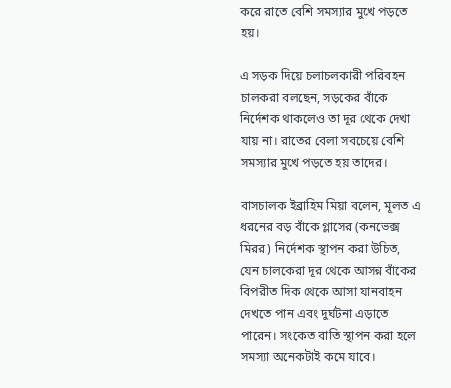করে রাতে বেশি সমস্যার মুখে পড়তে হয়।

এ সড়ক দিয়ে চলাচলকারী পরিবহন চালকরা বলছেন, সড়কের বাঁকে নির্দেশক থাকলেও তা দূর থেকে দেখা যায় না। রাতের বেলা সবচেয়ে বেশি সমস্যার মুখে পড়তে হয় তাদের।

বাসচালক ইব্রাহিম মিয়া বলেন, মূলত এ ধরনের বড় বাঁকে গ্লাসের (কনভেক্স মিরর) নির্দেশক স্থাপন করা উচিত, যেন চালকেরা দূর থেকে আসন্ন বাঁকের বিপরীত দিক থেকে আসা যানবাহন দেখতে পান এবং দুর্ঘটনা এড়াতে পারেন। সংকেত বাতি স্থাপন করা হলে সমস্যা অনেকটাই কমে যাবে।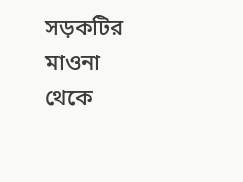সড়কটির মাওনা থেকে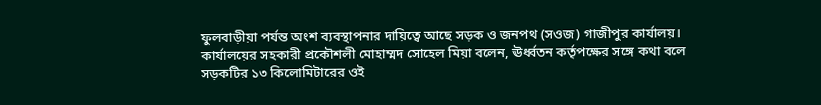ফুলবাড়ীয়া পর্যন্ত অংশ ব্যবস্থাপনার দায়িত্বে আছে সড়ক ও জনপথ (সওজ) গাজীপুর কার্যালয়। কার্যালয়ের সহকারী প্রকৌশলী মোহাম্মদ সোহেল মিয়া বলেন, ঊর্ধ্বতন কর্তৃপক্ষের সঙ্গে কথা বলে সড়কটির ১৩ কিলোমিটারের ওই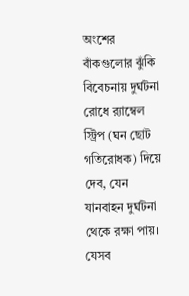অংশের বাঁকগুলোর ঝুঁকি বিবেচনায় দুর্ঘটনা রোধে র‌্যাম্বেল স্ট্রিপ (ঘন ছোট গতিরোধক) দিয়ে দেব, যেন যানবাহন দুর্ঘটনা থেকে রক্ষা পায়। যেসব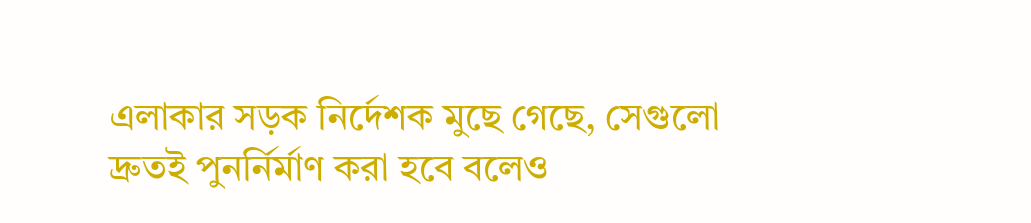এলাকার সড়ক নির্দেশক মুছে গেছে, সেগুলো দ্রুতই পুনর্নির্মাণ করা হবে বলেও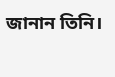জানান তিনি।